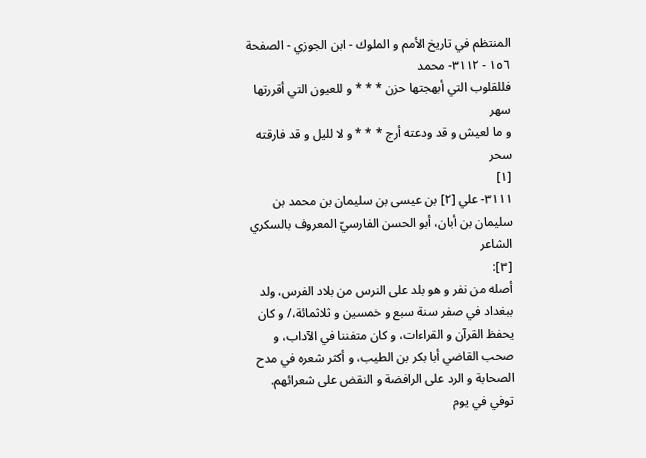المنتظم في تاريخ الأمم و الملوك - ابن الجوزي - الصفحة ١٥٦ - ٣١١٢- محمد
فللقلوب التي أبهجتها حزن * * * و للعيون التي أقررتها سهر
و ما لعيش و قد ودعته أرج * * * و لا لليل و قد فارقته سحر
[١]
٣١١١- علي [٢] بن عيسى بن سليمان بن محمد بن سليمان بن أبان، أبو الحسن الفارسيّ المعروف بالسكري الشاعر
[٣]:
أصله من نفر و هو بلد على النرس من بلاد الفرس، ولد ببغداد في صفر سنة سبع و خمسين و ثلاثمائة،/ و كان يحفظ القرآن و القراءات، و كان متفننا في الآداب، و صحب القاضي أبا بكر بن الطيب، و أكثر شعره في مدح الصحابة و الرد على الرافضة و النقض على شعرائهم.
توفي في يوم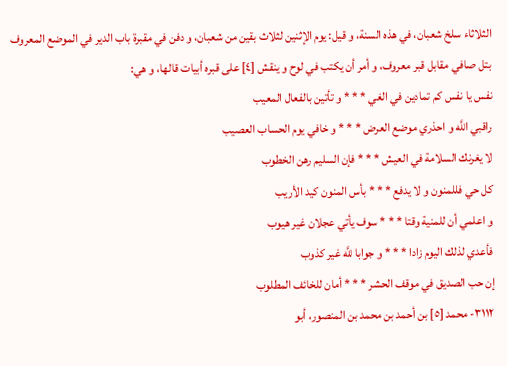الثلاثاء سلخ شعبان، في هذه السنة، و قيل: يوم الإثنين لثلاث بقين من شعبان، و دفن في مقبرة باب الدير في الموضع المعروف بتل صافي مقابل قبر معروف، و أمر أن يكتب في لوح و ينقش [٤] على قبره أبيات قالها، و هي:
نفس يا نفس كم تمادين في الغي * * * و تأتين بالفعال المعيب
راقبي اللَّه و احذري موضع العرض * * * و خافي يوم الحساب العصيب
لا يغرنك السلامة في العيش * * * فإن السليم رهن الخطوب
كل حي فللمنون و لا يدفع * * * بأس المنون كيد الأريب
و اعلمي أن للمنية وقتا * * * سوف يأتي عجلان غير هيوب
فأعدي لذلك اليوم زادا * * * و جوابا للَّه غير كذوب
إن حب الصديق في موقف الحشر * * * أمان للخائف المطلوب
٣١١٢- محمد [٥] بن أحمد بن محمد بن المنصور، أبو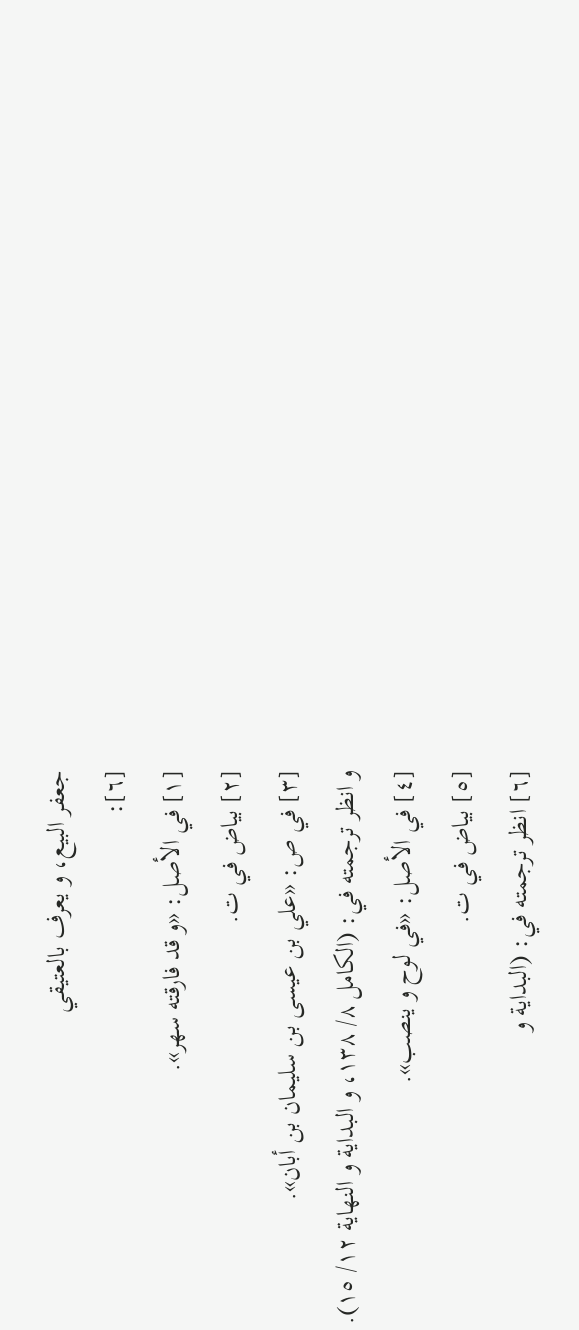جعفر البيع، و يعرف بالعتيقي
[٦]:
[١] في الأصل: «و قد فارقته سهر».
[٢] بياض في ت.
[٣] في ص: «علي بن عيسى بن سليمان بن أبان».
و انظر ترجمته في: (الكامل ٨/ ١٣٨، و البداية و النهاية ١٢/ ١٥).
[٤] في الأصل: «في لوح و ينصب».
[٥] بياض في ت.
[٦] انظر ترجمته في: (البداية و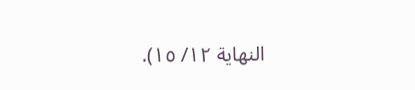النهاية ١٢/ ١٥).